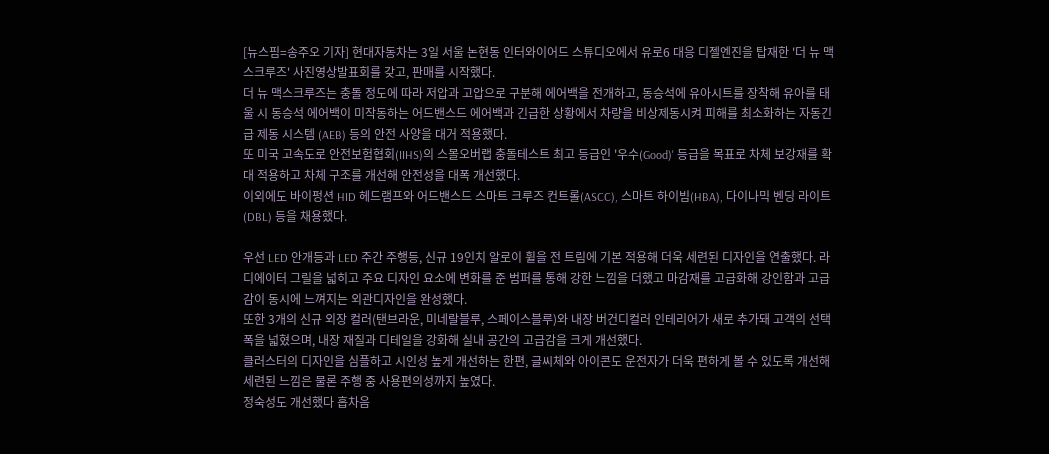[뉴스핌=송주오 기자] 현대자동차는 3일 서울 논현동 인터와이어드 스튜디오에서 유로6 대응 디젤엔진을 탑재한 '더 뉴 맥스크루즈' 사진영상발표회를 갖고, 판매를 시작했다.
더 뉴 맥스크루즈는 충돌 정도에 따라 저압과 고압으로 구분해 에어백을 전개하고, 동승석에 유아시트를 장착해 유아를 태울 시 동승석 에어백이 미작동하는 어드밴스드 에어백과 긴급한 상황에서 차량을 비상제동시켜 피해를 최소화하는 자동긴급 제동 시스템 (AEB) 등의 안전 사양을 대거 적용했다.
또 미국 고속도로 안전보험협회(IIHS)의 스몰오버랩 충돌테스트 최고 등급인 '우수(Good)' 등급을 목표로 차체 보강재를 확대 적용하고 차체 구조를 개선해 안전성을 대폭 개선했다.
이외에도 바이펑션 HID 헤드램프와 어드밴스드 스마트 크루즈 컨트롤(ASCC), 스마트 하이빔(HBA), 다이나믹 벤딩 라이트(DBL) 등을 채용했다.

우선 LED 안개등과 LED 주간 주행등, 신규 19인치 알로이 휠을 전 트림에 기본 적용해 더욱 세련된 디자인을 연출했다. 라디에이터 그릴을 넓히고 주요 디자인 요소에 변화를 준 범퍼를 통해 강한 느낌을 더했고 마감재를 고급화해 강인함과 고급감이 동시에 느껴지는 외관디자인을 완성했다.
또한 3개의 신규 외장 컬러(탠브라운, 미네랄블루, 스페이스블루)와 내장 버건디컬러 인테리어가 새로 추가돼 고객의 선택 폭을 넓혔으며, 내장 재질과 디테일을 강화해 실내 공간의 고급감을 크게 개선했다.
클러스터의 디자인을 심플하고 시인성 높게 개선하는 한편, 글씨체와 아이콘도 운전자가 더욱 편하게 볼 수 있도록 개선해 세련된 느낌은 물론 주행 중 사용편의성까지 높였다.
정숙성도 개선했다 흡차음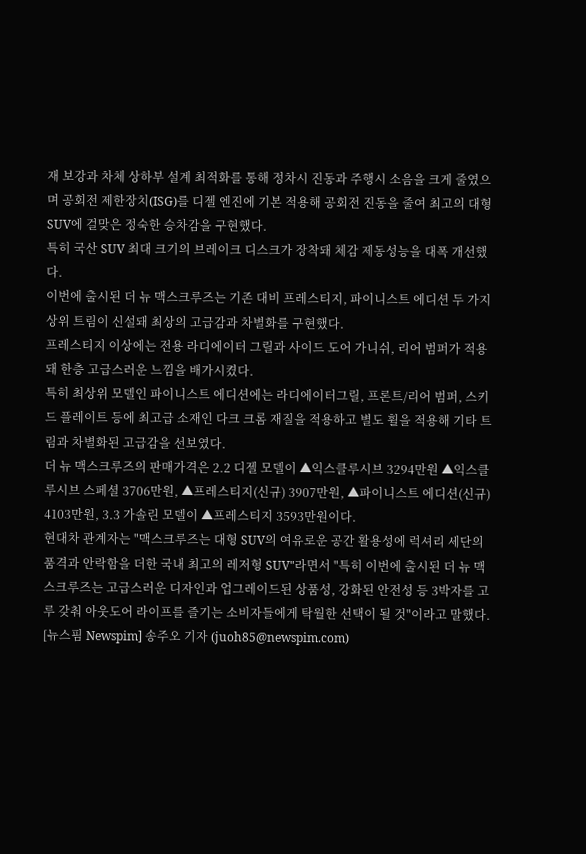재 보강과 차체 상하부 설계 최적화를 통해 정차시 진동과 주행시 소음을 크게 줄였으며 공회전 제한장치(ISG)를 디젤 엔진에 기본 적용해 공회전 진동을 줄여 최고의 대형 SUV에 걸맞은 정숙한 승차감을 구현했다.
특히 국산 SUV 최대 크기의 브레이크 디스크가 장착돼 체감 제동성능을 대폭 개선했다.
이번에 출시된 더 뉴 맥스크루즈는 기존 대비 프레스티지, 파이니스트 에디션 두 가지 상위 트림이 신설돼 최상의 고급감과 차별화를 구현했다.
프레스티지 이상에는 전용 라디에이터 그릴과 사이드 도어 가니쉬, 리어 범퍼가 적용돼 한층 고급스러운 느낌을 배가시켰다.
특히 최상위 모델인 파이니스트 에디션에는 라디에이터그릴, 프론트/리어 범퍼, 스키드 플레이트 등에 최고급 소재인 다크 크롬 재질을 적용하고 별도 휠을 적용해 기타 트림과 차별화된 고급감을 선보였다.
더 뉴 맥스크루즈의 판매가격은 2.2 디젤 모델이 ▲익스클루시브 3294만원 ▲익스클루시브 스페셜 3706만원, ▲프레스티지(신규) 3907만원, ▲파이니스트 에디션(신규) 4103만원, 3.3 가솔린 모델이 ▲프레스티지 3593만원이다.
현대차 관계자는 "맥스크루즈는 대형 SUV의 여유로운 공간 활용성에 럭셔리 세단의 품격과 안락함을 더한 국내 최고의 레저형 SUV"라면서 "특히 이번에 출시된 더 뉴 맥스크루즈는 고급스러운 디자인과 업그레이드된 상품성, 강화된 안전성 등 3박자를 고루 갖춰 아웃도어 라이프를 즐기는 소비자들에게 탁월한 선택이 될 것"이라고 말했다.
[뉴스핌 Newspim] 송주오 기자 (juoh85@newspim.com)